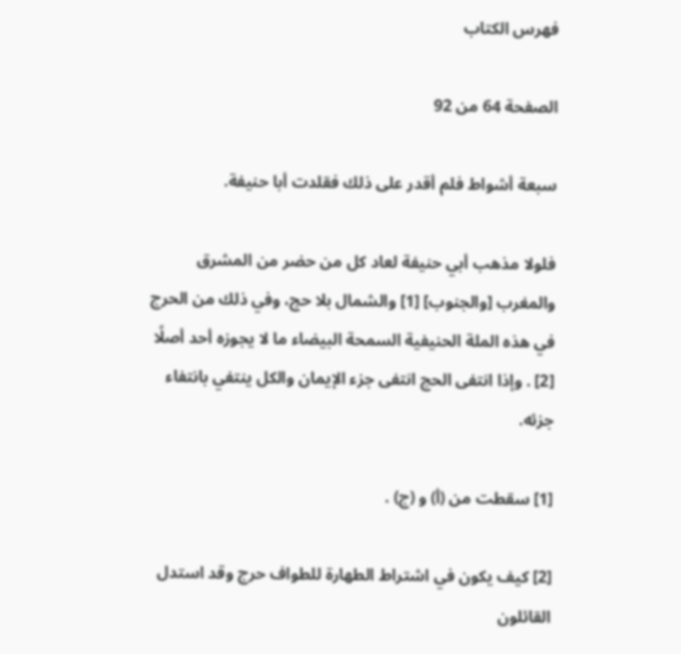فهرس الكتاب

الصفحة 64 من 92

سبعة أشواط فلم أقدر على ذلك فقلدت أبا حنيفة.

فلولا مذهب أبي حنيفة لعاد كل من حضر من المشرق والمغرب [والجنوب] [1] والشمال بلا حج، وفي ذلك من الحرج في هذه الملة الحنيفية السمحة البيضاء ما لا يجوزه أحد أصلًا [2] . وإذا انتفى الحج انتفى جزء الإيمان والكل ينتفي بانتفاء جزئه.

[1] سقطت من (أ) و (ج) .

[2] كيف يكون في اشتراط الطهارة للطواف حرج وقد استدل القائلون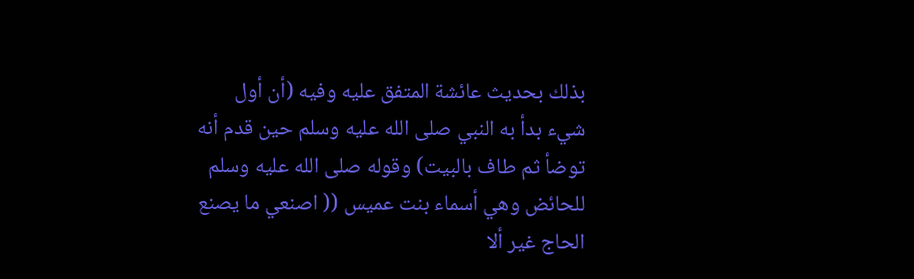بذلك بحديث عائشة المتفق عليه وفيه (أن أول شيء بدأ به النبي صلى الله عليه وسلم حين قدم أنه توضأ ثم طاف بالبيت) وقوله صلى الله عليه وسلم للحائض وهي أسماء بنت عميس (( اصنعي ما يصنع الحاج غير ألا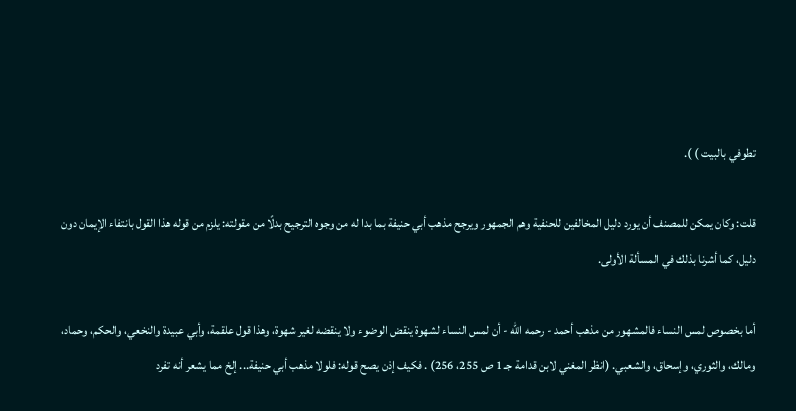تطوفي بالبيت ) ).

قلت: وكان يمكن للمصنف أن يورد دليل المخالفين للحنفية وهم الجمهور ويرجح مذهب أبي حنيفة بما بدا له من وجوه الترجيح بدلًا من مقولته: يلزم من قوله هذا القول بانتفاء الإيمان دون دليل، كما أشرنا بذلك في المسألة الأولى.

أما بخصوص لمس النساء فالمشهور من مذهب أحمد - رحمه الله - أن لمس النساء لشهوة ينقض الوضوء ولا ينقضه لغير شهوة، وهذا قول علقمة، وأبي عبيدة والنخعي، والحكم، وحماد، ومالك، والثوري، وإسحاق، والشعبي. (انظر المغني لابن قدامة جـ 1 ص 255، 256) . فكيف إذن يصح قوله: فلولا مذهب أبي حنيفة... إلخ مما يشعر أنه تفرد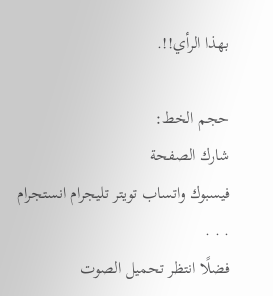بهذا الرأي!!.

حجم الخط:
شارك الصفحة
فيسبوك واتساب تويتر تليجرام انستجرام
. . .
فضلًا انتظر تحميل الصوت